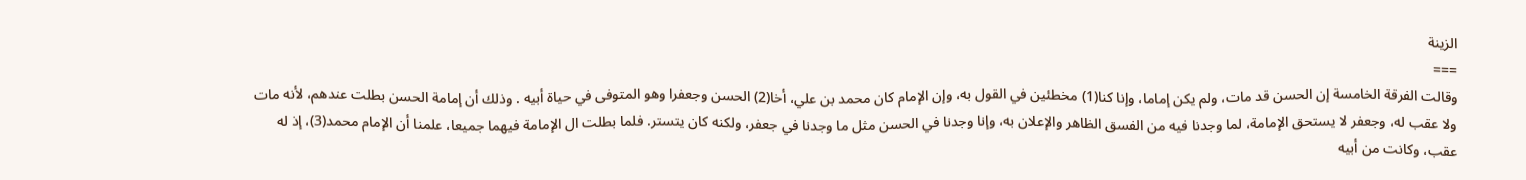الزينة
===
وقالت الفرقة الخامسة إن الحسن قد مات، ولم يكن إماما، وإنا كنا(1) مخطئين في القول به، وإن الإمام كان محمد بن علي، أخا(2) الحسن وجعفرا وهو المتوفى في حياة أبيه . وذلك أن إمامة الحسن بطلت عندهم، لأنه مات ولا عقب له، وجعفر لا يستحق الإمامة، لما وجدنا فيه من الفسق الظاهر والإعلان به، وإنا وجدنا في الحسن مثل ما وجدنا في جعفر، ولكنه كان يتستر. فلما بطلت ال الإمامة فيهما جميعا، علمنا أن الإمام محمد(3)، إذ له عقب، وكانت من أبيه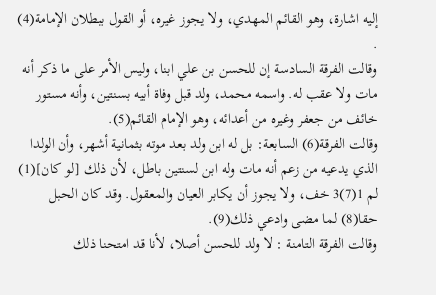إليه اشارة، وهو القائم المهدي، ولا يجوز غيره، أو القول ببطلان الإمامة(4) .
وقالت الفرقة السادسة إن للحسن بن علي ابنا، وليس الأمر على ما ذكر أنه مات ولا عقب له. واسمه محمد، ولد قبل وفاة أبيه بسنتين، وأنه مستور خائف من جعفر وغيره من أعدائه، وهو الإمام القائم(5).
وقالت الفرقة(6) السابعة: بل له ابن ولد بعد موته بثمانية أشهر، وأن الولدا الذي يدعيه من زعم أنه مات وله ابن لسنتين باطل، لأن ذلك [لو كان](1) لم 1(7)3 خف، ولا يجوز أن يكابر العيان والمعقول. وقد كان الحبل حقا(8) لما مضى وادعي ذلك(9).
وقالت الفرقة التامنة : لا ولد للحسن أصلا، لأنا قد امتحنا ذلك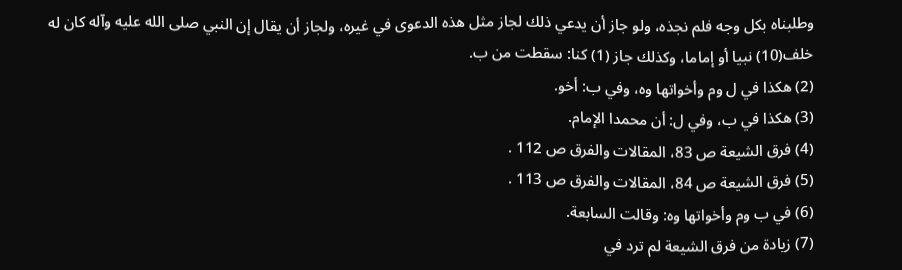وطلبناه بكل وجه فلم نجذه، ولو جاز أن يدعي ذلك لجاز مثل هذه الدعوى في غيره، ولجاز أن يقال إن النبي صلى الله عليه وآله كان له خلف(10) نبيا أو إماما، وكذلك جاز (1) كنا: سقطت من ب.
(2) هكذا في ل وم وأخواتها وه، وفي ب: أخو.
(3) هكذا في ب، وفي ل: أن محمدا الإمام.
(4) فرق الشيعة ص 83، المقالات والفرق ص 112 .
(5) فرق الشيعة ص 84، المقالات والفرق ص 113 .
(6) في ب وم وأخواتها وه: وقالت السابعة.
(7) زيادة من فرق الشيعة لم ترد في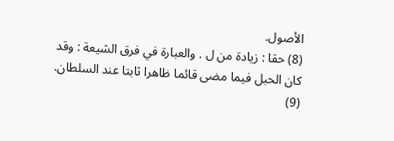الأصول.
(8) حقا : زيادة من ل . والعبارة في فرق الشيعة : وقد كان الحبل فيما مضى قائما ظاهرا ثابتا عند السلطان.
(9)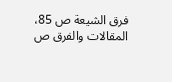فرق الشيعة ص 85، المقالات والفرق ص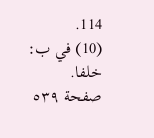114.
(10) في ب: خلفا.
صفحة ٥٣٩